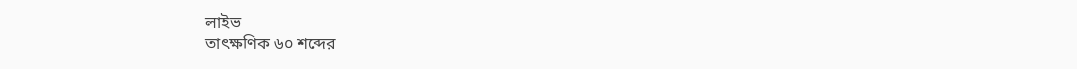লাইভ
তাৎক্ষণিক ৬০ শব্দের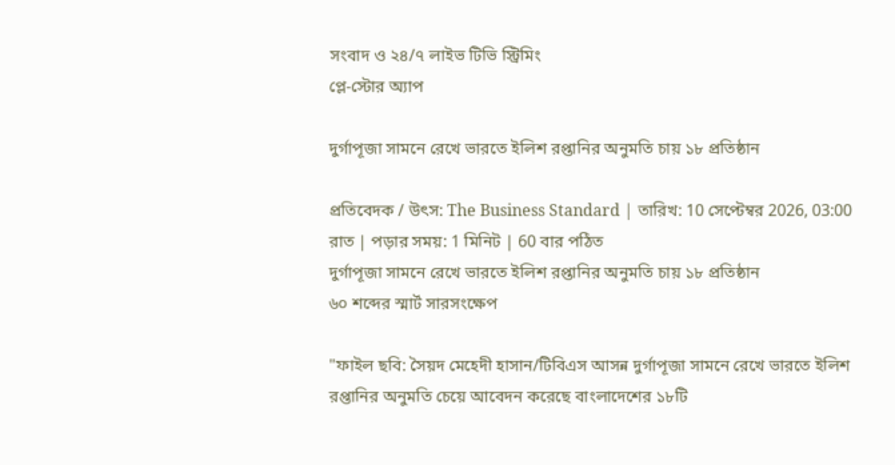সংবাদ ও ২৪/৭ লাইভ টিভি স্ট্রিমিং
প্লে-স্টোর অ্যাপ

দুর্গাপূজা সামনে রেখে ভারতে ইলিশ রপ্তানির অনুমতি চায় ১৮ প্রতিষ্ঠান

প্রতিবেদক / উৎস: The Business Standard | তারিখ: 10 সেপ্টেম্বর 2026, 03:00 রাত | পড়ার সময়: 1 মিনিট | 60 বার পঠিত
দুর্গাপূজা সামনে রেখে ভারতে ইলিশ রপ্তানির অনুমতি চায় ১৮ প্রতিষ্ঠান
৬০ শব্দের স্মার্ট সারসংক্ষেপ

"ফাইল ছবি: সৈয়দ মেহেদী হাসান/টিবিএস আসন্ন দুর্গাপূজা সামনে রেখে ভারতে ইলিশ রপ্তানির অনুমতি চেয়ে আবেদন করেছে বাংলাদেশের ১৮টি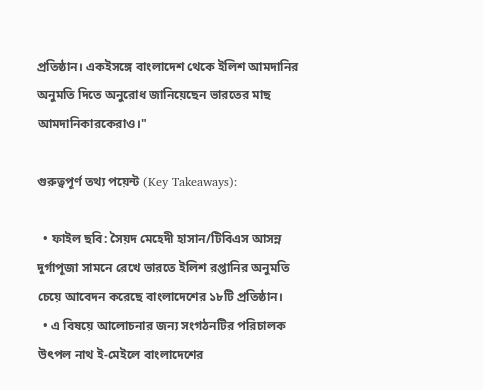প্রতিষ্ঠান। একইসঙ্গে বাংলাদেশ থেকে ইলিশ আমদানির অনুমতি দিতে অনুরোধ জানিয়েছেন ভারতের মাছ আমদানিকারকেরাও।"

গুরুত্বপূর্ণ তথ্য পয়েন্ট (Key Takeaways):

  • ফাইল ছবি: সৈয়দ মেহেদী হাসান/টিবিএস আসন্ন দুর্গাপূজা সামনে রেখে ভারতে ইলিশ রপ্তানির অনুমতি চেয়ে আবেদন করেছে বাংলাদেশের ১৮টি প্রতিষ্ঠান।
  • এ বিষয়ে আলোচনার জন্য সংগঠনটির পরিচালক উৎপল নাথ ই-মেইলে বাংলাদেশের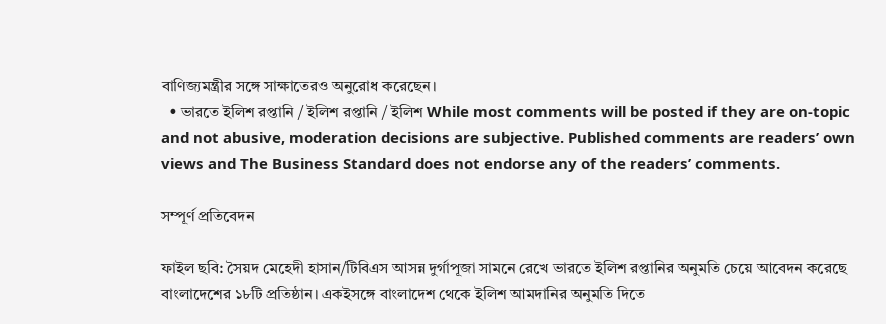বাণিজ্যমন্ত্রীর সঙ্গে সাক্ষাতেরও অনুরোধ করেছেন।
  • ভারতে ইলিশ রপ্তানি / ইলিশ রপ্তানি / ইলিশ While most comments will be posted if they are on-topic and not abusive, moderation decisions are subjective. Published comments are readers’ own views and The Business Standard does not endorse any of the readers’ comments.

সম্পূর্ণ প্রতিবেদন

ফাইল ছবি: সৈয়দ মেহেদী হাসান/টিবিএস আসন্ন দুর্গাপূজা সামনে রেখে ভারতে ইলিশ রপ্তানির অনুমতি চেয়ে আবেদন করেছে বাংলাদেশের ১৮টি প্রতিষ্ঠান। একইসঙ্গে বাংলাদেশ থেকে ইলিশ আমদানির অনুমতি দিতে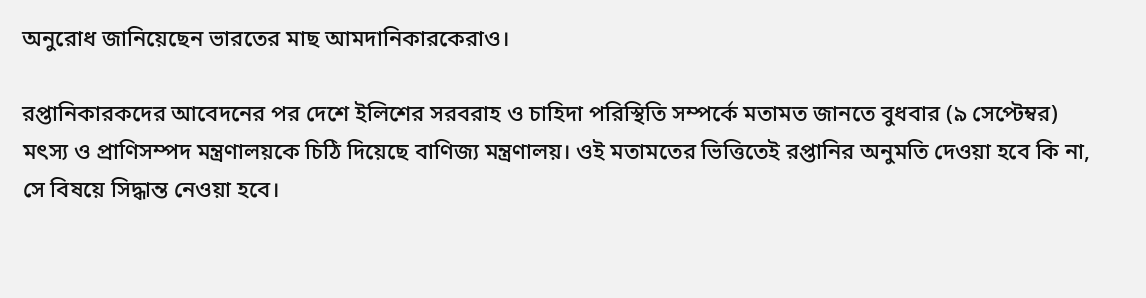অনুরোধ জানিয়েছেন ভারতের মাছ আমদানিকারকেরাও।

রপ্তানিকারকদের আবেদনের পর দেশে ইলিশের সরবরাহ ও চাহিদা পরিস্থিতি সম্পর্কে মতামত জানতে বুধবার (৯ সেপ্টেম্বর) মৎস্য ও প্রাণিসম্পদ মন্ত্রণালয়কে চিঠি দিয়েছে বাণিজ্য মন্ত্রণালয়। ওই মতামতের ভিত্তিতেই রপ্তানির অনুমতি দেওয়া হবে কি না, সে বিষয়ে সিদ্ধান্ত নেওয়া হবে।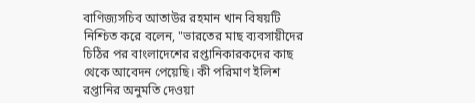বাণিজ্যসচিব আতাউর রহমান খান বিষয়টি নিশ্চিত করে বলেন, "ভারতের মাছ ব্যবসায়ীদের চিঠির পর বাংলাদেশের রপ্তানিকারকদের কাছ থেকে আবেদন পেয়েছি। কী পরিমাণ ইলিশ রপ্তানির অনুমতি দেওয়া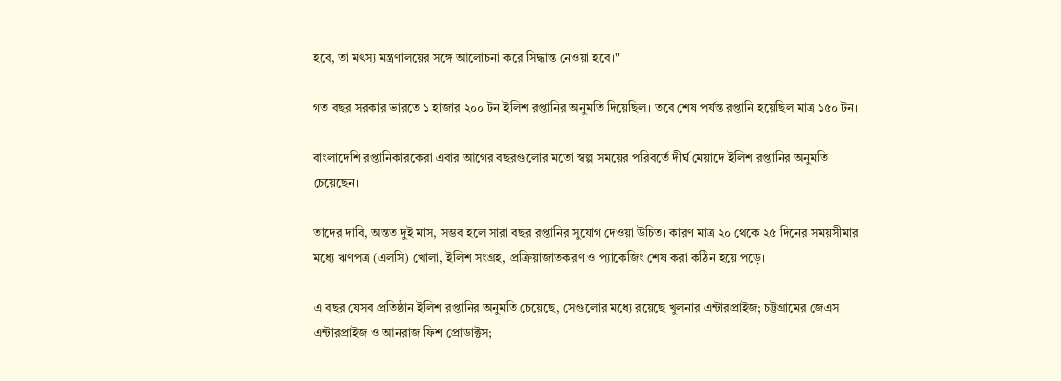হবে, তা মৎস্য মন্ত্রণালয়ের সঙ্গে আলোচনা করে সিদ্ধান্ত নেওয়া হবে।"

গত বছর সরকার ভারতে ১ হাজার ২০০ টন ইলিশ রপ্তানির অনুমতি দিয়েছিল। তবে শেষ পর্যন্ত রপ্তানি হয়েছিল মাত্র ১৫০ টন।

বাংলাদেশি রপ্তানিকারকেরা এবার আগের বছরগুলোর মতো স্বল্প সময়ের পরিবর্তে দীর্ঘ মেয়াদে ইলিশ রপ্তানির অনুমতি চেয়েছেন।

তাদের দাবি, অন্তত দুই মাস, সম্ভব হলে সারা বছর রপ্তানির সুযোগ দেওয়া উচিত। কারণ মাত্র ২০ থেকে ২৫ দিনের সময়সীমার মধ্যে ঋণপত্র (এলসি) খোলা, ইলিশ সংগ্রহ, প্রক্রিয়াজাতকরণ ও প্যাকেজিং শেষ করা কঠিন হয়ে পড়ে।

এ বছর যেসব প্রতিষ্ঠান ইলিশ রপ্তানির অনুমতি চেয়েছে, সেগুলোর মধ্যে রয়েছে খুলনার এন্টারপ্রাইজ; চট্টগ্রামের জেএস এন্টারপ্রাইজ ও আনরাজ ফিশ প্রোডাক্টস;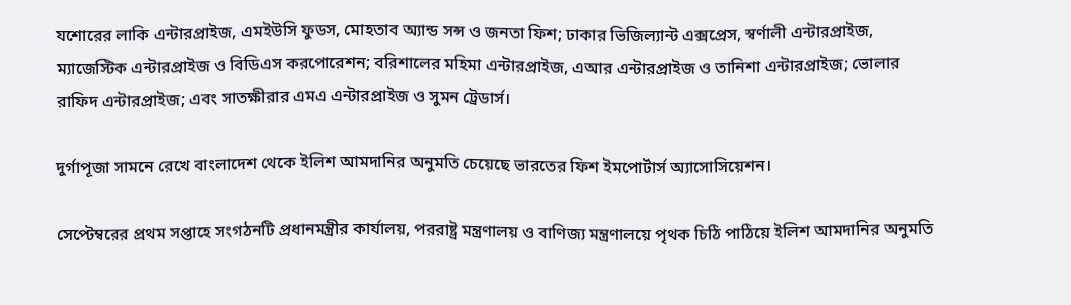যশোরের লাকি এন্টারপ্রাইজ, এমইউসি ফুডস, মোহতাব অ্যান্ড সন্স ও জনতা ফিশ; ঢাকার ভিজিল্যান্ট এক্সপ্রেস, স্বর্ণালী এন্টারপ্রাইজ, ম্যাজেস্টিক এন্টারপ্রাইজ ও বিডিএস করপোরেশন; বরিশালের মহিমা এন্টারপ্রাইজ, এআর এন্টারপ্রাইজ ও তানিশা এন্টারপ্রাইজ; ভোলার রাফিদ এন্টারপ্রাইজ; এবং সাতক্ষীরার এমএ এন্টারপ্রাইজ ও সুমন ট্রেডার্স।

দুর্গাপূজা সামনে রেখে বাংলাদেশ থেকে ইলিশ আমদানির অনুমতি চেয়েছে ভারতের ফিশ ইমপোর্টার্স অ্যাসোসিয়েশন।

সেপ্টেম্বরের প্রথম সপ্তাহে সংগঠনটি প্রধানমন্ত্রীর কার্যালয়, পররাষ্ট্র মন্ত্রণালয় ও বাণিজ্য মন্ত্রণালয়ে পৃথক চিঠি পাঠিয়ে ইলিশ আমদানির অনুমতি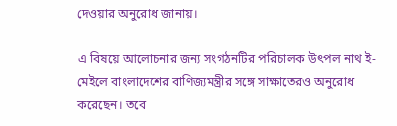দেওয়ার অনুরোধ জানায়।

এ বিষয়ে আলোচনার জন্য সংগঠনটির পরিচালক উৎপল নাথ ই-মেইলে বাংলাদেশের বাণিজ্যমন্ত্রীর সঙ্গে সাক্ষাতেরও অনুরোধ করেছেন। তবে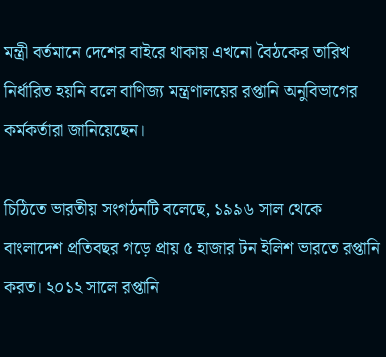মন্ত্রী বর্তমানে দেশের বাইরে থাকায় এখনো বৈঠকের তারিখ নির্ধারিত হয়নি বলে বাণিজ্য মন্ত্রণালয়ের রপ্তানি অনুবিভাগের কর্মকর্তারা জানিয়েছেন।

চিঠিতে ভারতীয় সংগঠনটি বলেছে, ১৯৯৬ সাল থেকে বাংলাদেশ প্রতিবছর গড়ে প্রায় ৫ হাজার টন ইলিশ ভারতে রপ্তানি করত। ২০১২ সালে রপ্তানি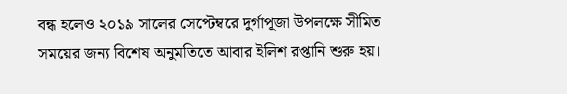বন্ধ হলেও ২০১৯ সালের সেপ্টেম্বরে দুর্গাপূজা উপলক্ষে সীমিত সময়ের জন্য বিশেষ অনুমতিতে আবার ইলিশ রপ্তানি শুরু হয়।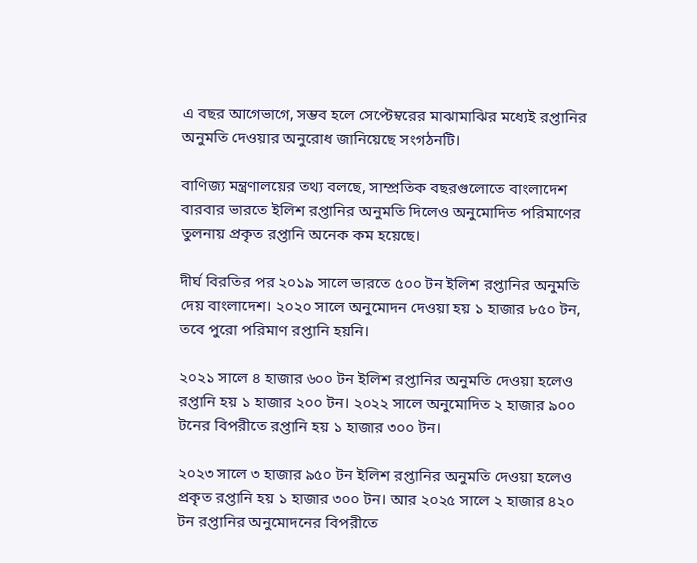এ বছর আগেভাগে, সম্ভব হলে সেপ্টেম্বরের মাঝামাঝির মধ্যেই রপ্তানির অনুমতি দেওয়ার অনুরোধ জানিয়েছে সংগঠনটি।

বাণিজ্য মন্ত্রণালয়ের তথ্য বলছে, সাম্প্রতিক বছরগুলোতে বাংলাদেশ বারবার ভারতে ইলিশ রপ্তানির অনুমতি দিলেও অনুমোদিত পরিমাণের তুলনায় প্রকৃত রপ্তানি অনেক কম হয়েছে।

দীর্ঘ বিরতির পর ২০১৯ সালে ভারতে ৫০০ টন ইলিশ রপ্তানির অনুমতি দেয় বাংলাদেশ। ২০২০ সালে অনুমোদন দেওয়া হয় ১ হাজার ৮৫০ টন, তবে পুরো পরিমাণ রপ্তানি হয়নি।

২০২১ সালে ৪ হাজার ৬০০ টন ইলিশ রপ্তানির অনুমতি দেওয়া হলেও রপ্তানি হয় ১ হাজার ২০০ টন। ২০২২ সালে অনুমোদিত ২ হাজার ৯০০ টনের বিপরীতে রপ্তানি হয় ১ হাজার ৩০০ টন।

২০২৩ সালে ৩ হাজার ৯৫০ টন ইলিশ রপ্তানির অনুমতি দেওয়া হলেও প্রকৃত রপ্তানি হয় ১ হাজার ৩০০ টন। আর ২০২৫ সালে ২ হাজার ৪২০ টন রপ্তানির অনুমোদনের বিপরীতে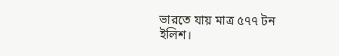ভারতে যায় মাত্র ৫৭৭ টন ইলিশ।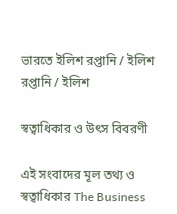ভারতে ইলিশ রপ্তানি / ইলিশ রপ্তানি / ইলিশ

স্বত্বাধিকার ও উৎস বিবরণী

এই সংবাদের মূল তথ্য ও স্বত্বাধিকার The Business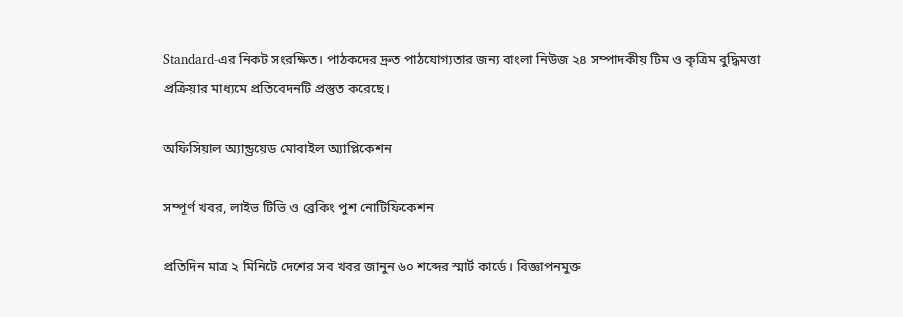Standard-এর নিকট সংরক্ষিত। পাঠকদের দ্রুত পাঠযোগ্যতার জন্য বাংলা নিউজ ২৪ সম্পাদকীয় টিম ও কৃত্রিম বুদ্ধিমত্তা প্রক্রিয়ার মাধ্যমে প্রতিবেদনটি প্রস্তুত করেছে।

অফিসিয়াল অ্যান্ড্রয়েড মোবাইল অ্যাপ্লিকেশন

সম্পূর্ণ খবর, লাইভ টিভি ও ব্রেকিং পুশ নোটিফিকেশন

প্রতিদিন মাত্র ২ মিনিটে দেশের সব খবর জানুন ৬০ শব্দের স্মার্ট কার্ডে। বিজ্ঞাপনমুক্ত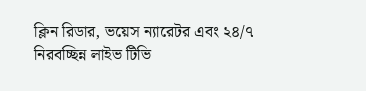ক্লিন রিডার, ভয়েস ন্যারেটর এবং ২৪/৭ নিরবচ্ছিন্ন লাইভ টিভি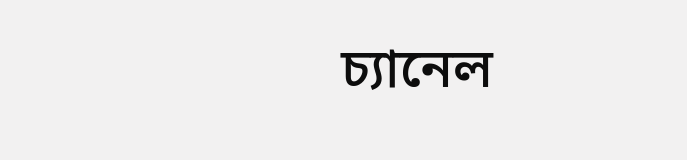চ্যানেল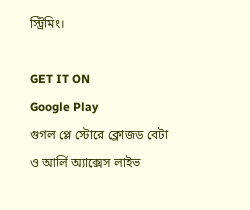স্ট্রিমিং।

GET IT ON
Google Play
গুগল প্লে স্টোরে ক্লোজড বেটা ও আর্লি অ্যাক্সেস লাইভ